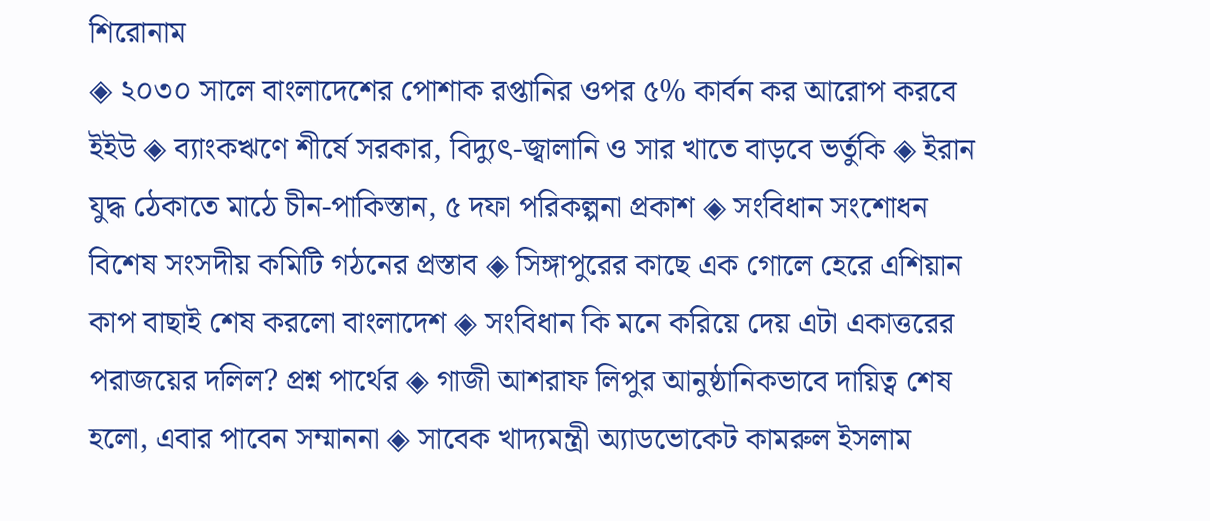শিরোনাম
◈ ২০৩০ সালে বাংলাদেশের পোশাক রপ্তানির ওপর ৫% কার্বন কর আরোপ করবে ইইউ ◈ ব্যাংকঋণে শীর্ষে সরকার, বিদ্যুৎ-জ্বালানি ও সার খাতে বাড়বে ভর্তুকি ◈ ইরান যুদ্ধ ঠেকাতে মাঠে চীন-পাকিস্তান, ৫ দফা পরিকল্পনা প্রকাশ ◈ সংবিধান সংশোধন বিশেষ সংসদীয় কমিটি গঠনের প্রস্তাব ◈ সিঙ্গাপু‌রের কা‌ছে এক গো‌লে হে‌রে এশিয়ান কাপ বাছাই শেষ করলো বাংলাদেশ ◈ সংবিধান কি মনে করিয়ে দেয় এটা একাত্তরের পরাজয়ের দলিল? প্রশ্ন পার্থের ◈ গাজী আশরাফ লিপুর আনুষ্ঠানিকভাবে দা‌য়িত্ব শেষ হলো, এবার পা‌বেন সম্মাননা ◈ সাবেক খাদ্যমন্ত্রী অ্যাডভোকেট কামরুল ইসলাম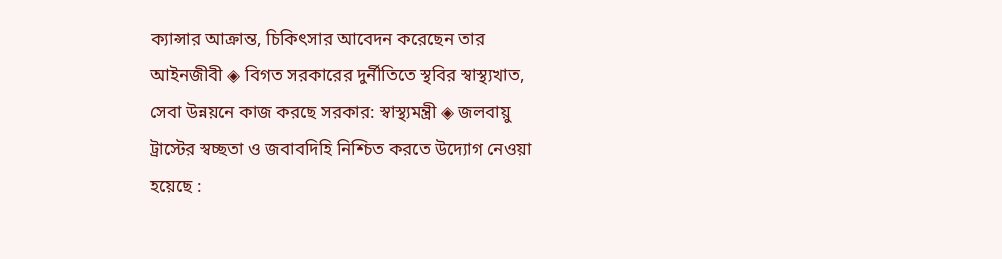ক্যান্সার আক্রান্ত, চিকিৎসার আবেদন করেছেন তার আইনজীবী ◈ বিগত সরকারের দুর্নীতিতে স্থবির স্বাস্থ্যখাত, সেবা উন্নয়নে কাজ করছে সরকার: স্বাস্থ্যমন্ত্রী ◈ জলবায়ু ট্রাস্টের স্বচ্ছতা ও জবাবদিহি নিশ্চিত করতে উদ্যোগ নেওয়া হয়েছে :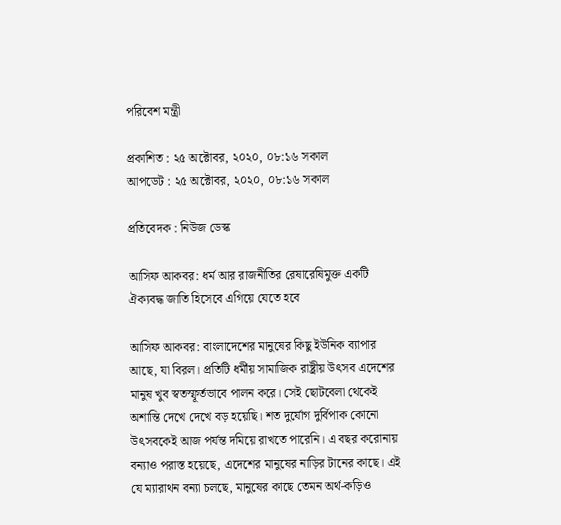পরিবেশ মন্ত্রী

প্রকাশিত : ২৫ অক্টোবর, ২০২০, ০৮:১৬ সকাল
আপডেট : ২৫ অক্টোবর, ২০২০, ০৮:১৬ সকাল

প্রতিবেদক : নিউজ ডেস্ক

আসিফ আকবর: ধর্ম আর রাজনীতির রেষারেষিমুক্ত একটি ঐক্যবদ্ধ জাতি হিসেবে এগিয়ে যেতে হবে

আসিফ আকবর: বাংলাদেশের মানুষের কিছু ইউনিক ব্যাপার আছে, যা বিরল। প্রতিটি ধর্মীয় সামাজিক রাষ্ট্রীয় উৎসব এদেশের মানুষ খুব স্বতস্ফূর্তভাবে পালন করে। সেই ছোটবেলা থেকেই অশান্তি দেখে দেখে বড় হয়েছি। শত দুর্যোগ দুর্বিপাক কোনো উৎসবকেই আজ পর্যন্ত দমিয়ে রাখতে পারেনি। এ বছর করোনায় বন্যাও পরাস্ত হয়েছে, এদেশের মানুষের নাড়ির টানের কাছে। এই যে ম্যারাথন বন্যা চলছে, মানুষের কাছে তেমন অর্থ-কড়িও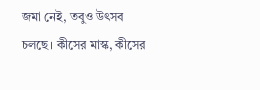জমা নেই, তবুও উৎসব চলছে। কীসের মাস্ক, কীসের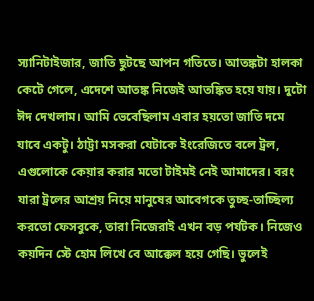স্যানিটাইজার, জাতি ছুটছে আপন গতিতে। আতঙ্কটা হালকা কেটে গেলে, এদেশে আতঙ্ক নিজেই আতঙ্কিত হয়ে যায়। দুটো ঈদ দেখলাম। আমি ভেবেছিলাম এবার হয়তো জাতি দমে যাবে একটু। ঠাট্টা মসকরা যেটাকে ইংরেজিতে বলে ট্রল, এগুলোকে কেয়ার করার মতো টাইমই নেই আমাদের। বরং যারা ট্রলের আশ্রয় নিয়ে মানুষের আবেগকে তুচ্ছ-তাচ্ছিল্য করতো ফেসবুকে, তারা নিজেরাই এখন বড় পর্যটক। নিজেও কয়দিন স্টে হোম লিখে বে আক্কেল হয়ে গেছি। ভুলেই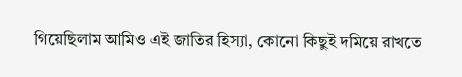গিয়েছিলাম আমিও এই জাতির হিস্যা, কোনো কিছুই দমিয়ে রাখতে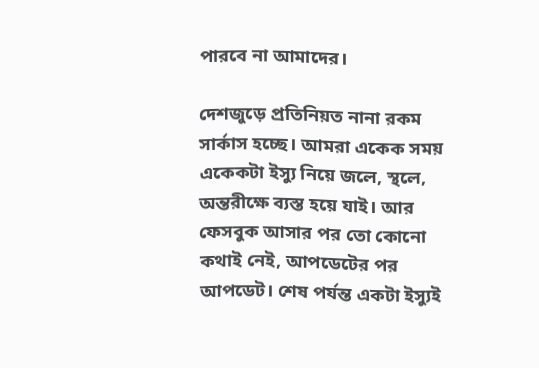পারবে না আমাদের।

দেশজুড়ে প্রতিনিয়ত নানা রকম সার্কাস হচ্ছে। আমরা একেক সময় একেকটা ইস্যু নিয়ে জলে, স্থলে, অন্তরীক্ষে ব্যস্ত হয়ে যাই। আর ফেসবুক আসার পর তো কোনো কথাই নেই, আপডেটের পর আপডেট। শেষ পর্যন্ত একটা ইস্যুই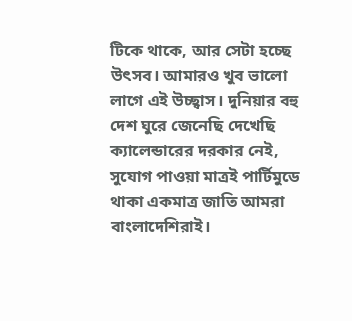টিকে থাকে, আর সেটা হচ্ছে উৎসব। আমারও খুব ভালো লাগে এই উচ্ছ্বাস। দুনিয়ার বহু দেশ ঘুরে জেনেছি দেখেছি ক্যালেন্ডারের দরকার নেই, সুযোগ পাওয়া মাত্রই পার্টিমুডে থাকা একমাত্র জাতি আমরা বাংলাদেশিরাই।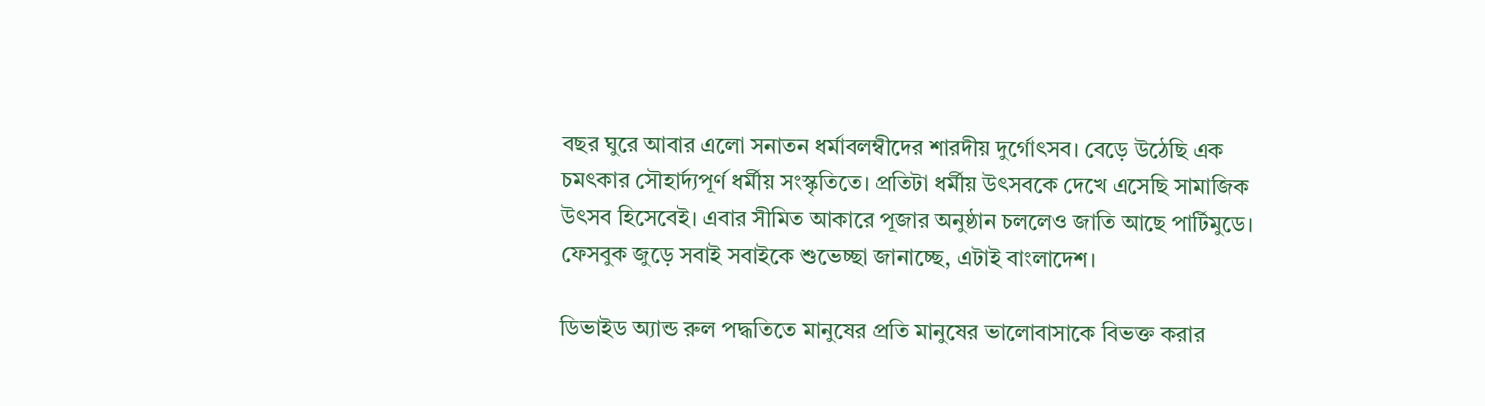বছর ঘুরে আবার এলো সনাতন ধর্মাবলম্বীদের শারদীয় দুর্গোৎসব। বেড়ে উঠেছি এক চমৎকার সৌহার্দ্যপূর্ণ ধর্মীয় সংস্কৃতিতে। প্রতিটা ধর্মীয় উৎসবকে দেখে এসেছি সামাজিক উৎসব হিসেবেই। এবার সীমিত আকারে পূজার অনুষ্ঠান চললেও জাতি আছে পার্টিমুডে। ফেসবুক জুড়ে সবাই সবাইকে শুভেচ্ছা জানাচ্ছে, এটাই বাংলাদেশ।

ডিভাইড অ্যান্ড রুল পদ্ধতিতে মানুষের প্রতি মানুষের ভালোবাসাকে বিভক্ত করার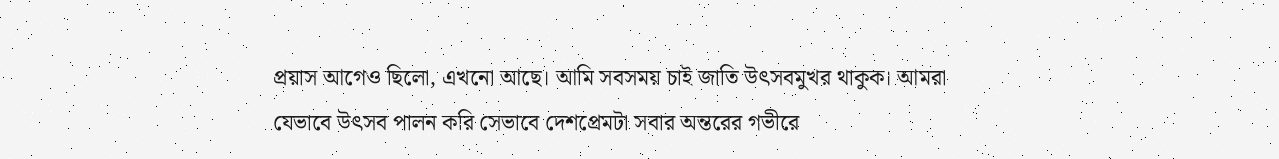প্রয়াস আগেও ছিলো, এখনো আছে। আমি সবসময় চাই জাতি উৎসবমুখর থাকুক। আমরা যেভাবে উৎসব পালন করি সেভাবে দেশপ্রেমটা সবার অন্তরের গভীরে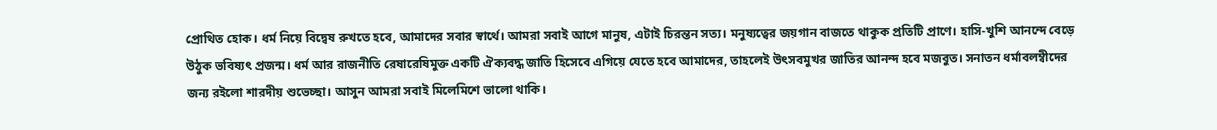প্রোথিত হোক। ধর্ম নিয়ে বিদ্বেষ রুখতে হবে, আমাদের সবার স্বার্থে। আমরা সবাই আগে মানুষ, এটাই চিরন্তন সত্য। মনুষ্যত্বের জয়গান বাজতে থাকুক প্রতিটি প্রাণে। হাসি-খুশি আনন্দে বেড়ে উঠুক ভবিষ্যৎ প্রজন্ম। ধর্ম আর রাজনীতি রেষারেষিমুক্ত একটি ঐক্যবদ্ধ জাতি হিসেবে এগিয়ে যেতে হবে আমাদের, তাহলেই উৎসবমুখর জাতির আনন্দ হবে মজবুত। সনাতন ধর্মাবলম্বীদের জন্য রইলো শারদীয় শুভেচ্ছা। আসুন আমরা সবাই মিলেমিশে ভালো থাকি।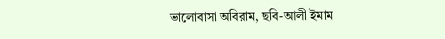ভালোবাসা অবিরাম, ছবি-আলী ইমাম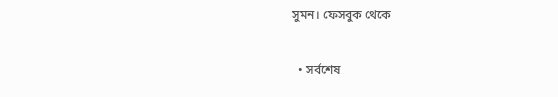সুমন। ফেসবুক থেকে

  • সর্বশেষ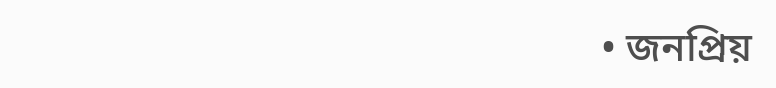• জনপ্রিয়